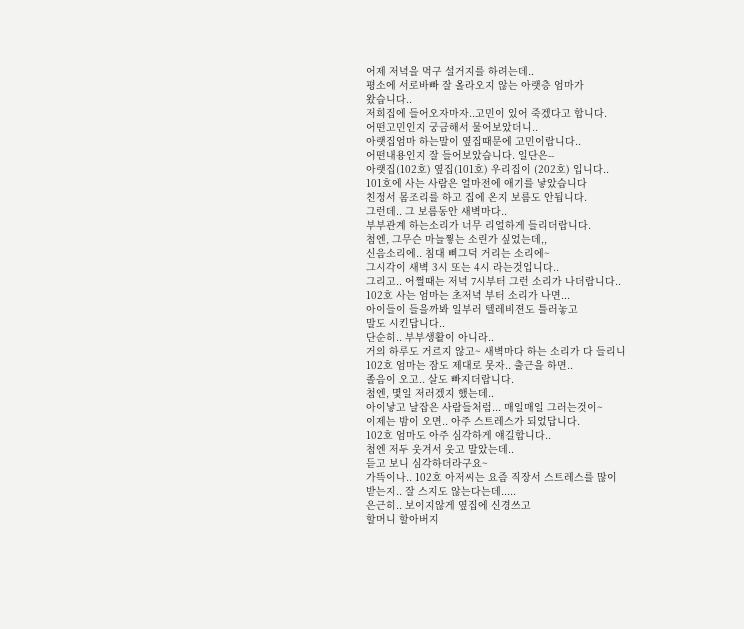어제 저녁을 먹구 설거지를 하려는데..
평소에 서로바빠 잘 올라오지 않는 아랫층 엄마가
왔습니다..
저희집에 들어오자마자..고민이 있어 죽겠다고 합니다.
어떤고민인지 궁금해서 물어보았더니..
아랫집엄마 하는말이 옆집때문에 고민이랍니다..
어떤내용인지 잘 들어보았습니다. 일단은--
아랫집(102호) 옆집(101호) 우리집이 (202호) 입니다..
101호에 사는 사람은 얼마전에 애기를 낳았습니다
친정서 몸조리를 하고 집에 온지 보름도 안됩니다.
그런데.. 그 보름동안 새벽마다..
부부관계 하는소리가 너무 리얼하게 들리더랍니다.
첨엔, 그무슨 마늘찧는 소린가 싶었는데,,
신음소리에.. 침대 삐그덕 거리는 소리에~
그시각이 새벽 3시 또는 4시 라는것입니다..
그리고.. 어쩔때는 저녁 7시부터 그런 소리가 나더랍니다..
102호 사는 엄마는 초저녁 부터 소리가 나면...
아이들이 들을까봐 일부러 텔레비젼도 틀러놓고
말도 시킨답니다..
단순히.. 부부생활이 아니라..
거의 하루도 거르지 않고~ 새벽마다 하는 소리가 다 들리니
102호 엄마는 잠도 제대로 못자.. 출근을 하면..
졸음이 오고.. 살도 빠지더랍니다.
첨엔, 몇일 저러겠지 했는데..
아이낳고 날잡은 사람들처럼... 매일매일 그러는것이~
이제는 밤이 오면.. 아주 스트레스가 되었답니다.
102호 엄마도 아주 심각하게 얘길합니다..
첨엔 저두 웃겨서 웃고 말았는데..
듣고 보니 심각하더라구요~
가뜩이나.. 102호 아저씨는 요즘 직장서 스트레스를 많이
받는지.. 잘 스지도 않는다는데.....
은근히.. 보이지않게 옆집에 신경쓰고
할머니 할아버지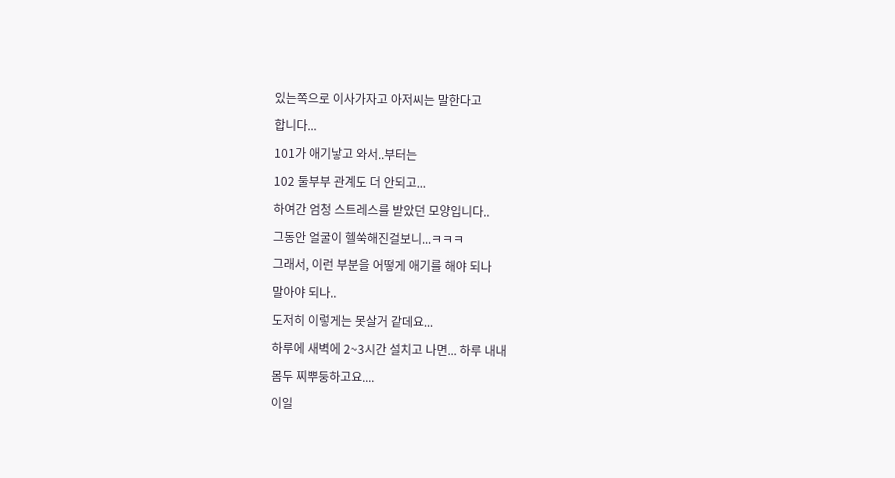있는쪽으로 이사가자고 아저씨는 말한다고
합니다...
101가 애기낳고 와서..부터는
102 둘부부 관계도 더 안되고...
하여간 엄청 스트레스를 받았던 모양입니다..
그동안 얼굴이 헬쑥해진걸보니...ㅋㅋㅋ
그래서, 이런 부분을 어떻게 애기를 해야 되나
말아야 되나..
도저히 이렇게는 못살거 같데요...
하루에 새벽에 2~3시간 설치고 나면... 하루 내내
몸두 찌뿌둥하고요....
이일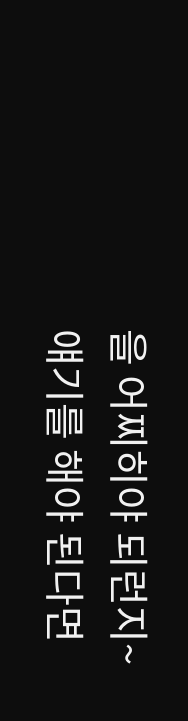을 어찌히야 되런지~
얘기를 해야 된다면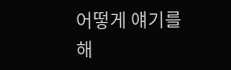어떻게 얘기를 해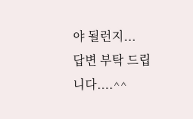야 될런지...
답변 부탁 드립니다....^^